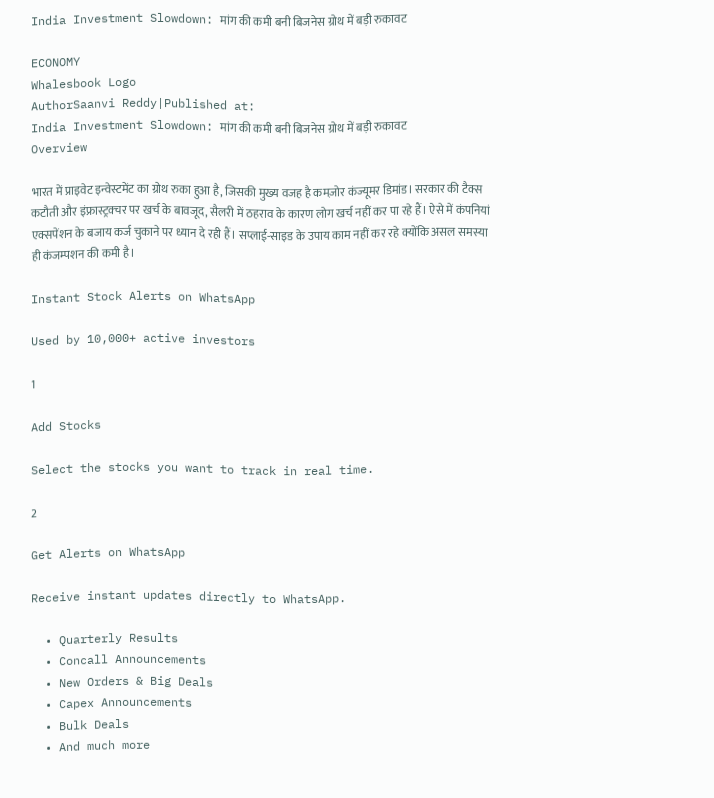India Investment Slowdown: मांग की कमी बनी बिजनेस ग्रोथ में बड़ी रुकावट

ECONOMY
Whalesbook Logo
AuthorSaanvi Reddy|Published at:
India Investment Slowdown: मांग की कमी बनी बिजनेस ग्रोथ में बड़ी रुकावट
Overview

भारत में प्राइवेट इन्वेस्टमेंट का ग्रोथ रुका हुआ है, जिसकी मुख्य वजह है कमज़ोर कंज्यूमर डिमांड। सरकार की टैक्स कटौती और इंफ्रास्ट्रक्चर पर खर्च के बावजूद, सैलरी में ठहराव के कारण लोग खर्च नहीं कर पा रहे हैं। ऐसे में कंपनियां एक्सपेंशन के बजाय कर्ज चुकाने पर ध्यान दे रही हैं। सप्लाई-साइड के उपाय काम नहीं कर रहे क्योंकि असल समस्या ही कंजम्पशन की कमी है।

Instant Stock Alerts on WhatsApp

Used by 10,000+ active investors

1

Add Stocks

Select the stocks you want to track in real time.

2

Get Alerts on WhatsApp

Receive instant updates directly to WhatsApp.

  • Quarterly Results
  • Concall Announcements
  • New Orders & Big Deals
  • Capex Announcements
  • Bulk Deals
  • And much more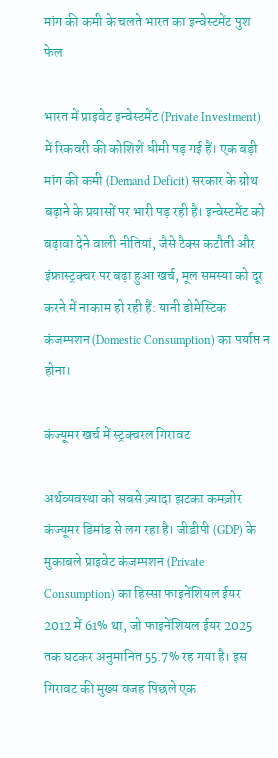मांग की कमी के चलते भारत का इन्वेस्टमेंट पुश फेल

भारत में प्राइवेट इन्वेस्टमेंट (Private Investment) में रिकवरी की कोशिशें धीमी पड़ गई हैं। एक बड़ी मांग की कमी (Demand Deficit) सरकार के ग्रोथ बढ़ाने के प्रयासों पर भारी पड़ रही है। इन्वेस्टमेंट को बढ़ावा देने वाली नीतियां, जैसे टैक्स कटौती और इंफ्रास्ट्रक्चर पर बढ़ा हुआ खर्च, मूल समस्या को दूर करने में नाकाम हो रही हैं: यानी डोमेस्टिक कंजम्पशन (Domestic Consumption) का पर्याप्त न होना।

कंज्यूमर खर्च में स्ट्रक्चरल गिरावट

अर्थव्यवस्था को सबसे ज़्यादा झटका कमज़ोर कंज्यूमर डिमांड से लग रहा है। जीडीपी (GDP) के मुकाबले प्राइवेट कंजम्पशन (Private Consumption) का हिस्सा फाइनेंशियल ईयर 2012 में 61% था, जो फाइनेंशियल ईयर 2025 तक घटकर अनुमानित 55.7% रह गया है। इस गिरावट की मुख्य वजह पिछले एक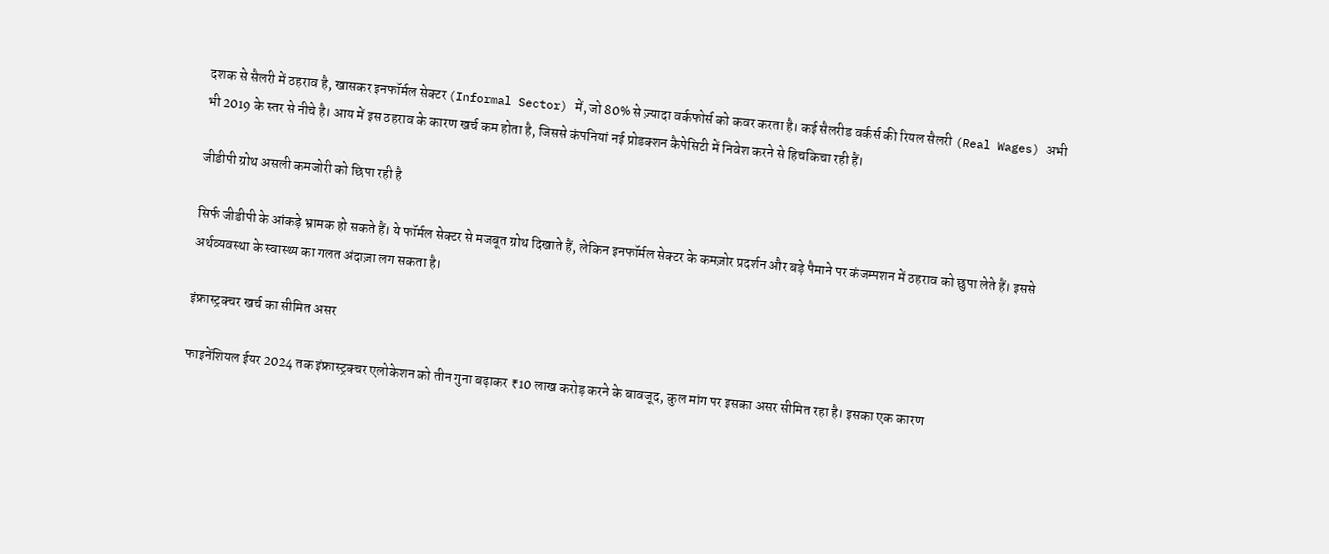दशक से सैलरी में ठहराव है, खासकर इनफॉर्मल सेक्टर (Informal Sector) में, जो 80% से ज़्यादा वर्कफोर्स को कवर करता है। कई सैलरीड वर्कर्स की रियल सैलरी (Real Wages) अभी भी 2019 के स्तर से नीचे है। आय में इस ठहराव के कारण खर्च कम होता है, जिससे कंपनियां नई प्रोडक्शन कैपेसिटी में निवेश करने से हिचकिचा रही हैं।

जीडीपी ग्रोथ असली कमजोरी को छिपा रही है

सिर्फ जीडीपी के आंकड़े भ्रामक हो सकते हैं। ये फॉर्मल सेक्टर से मजबूत ग्रोथ दिखाते हैं, लेकिन इनफॉर्मल सेक्टर के कमज़ोर प्रदर्शन और बड़े पैमाने पर कंजम्पशन में ठहराव को छुपा लेते हैं। इससे अर्थव्यवस्था के स्वास्थ्य का गलत अंदाज़ा लग सकता है।

इंफ्रास्ट्रक्चर खर्च का सीमित असर

फाइनेंशियल ईयर 2024 तक इंफ्रास्ट्रक्चर एलोकेशन को तीन गुना बढ़ाकर ₹10 लाख करोड़ करने के बावजूद, कुल मांग पर इसका असर सीमित रहा है। इसका एक कारण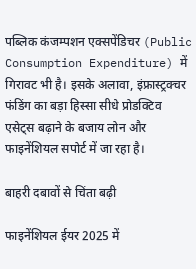पब्लिक कंजम्पशन एक्सपेंडिचर (Public Consumption Expenditure) में गिरावट भी है। इसके अलावा, इंफ्रास्ट्रक्चर फंडिंग का बड़ा हिस्सा सीधे प्रोडक्टिव एसेट्स बढ़ाने के बजाय लोन और फाइनेंशियल सपोर्ट में जा रहा है।

बाहरी दबावों से चिंता बढ़ी

फाइनेंशियल ईयर 2025 में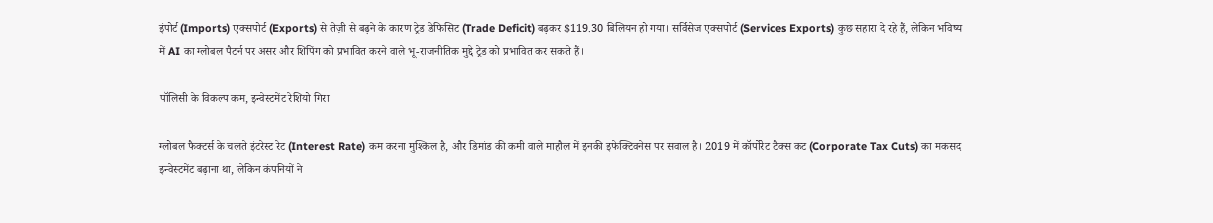इंपोर्ट (Imports) एक्सपोर्ट (Exports) से तेज़ी से बढ़ने के कारण ट्रेड डेफिसिट (Trade Deficit) बढ़कर $119.30 बिलियन हो गया। सर्विसेज एक्सपोर्ट (Services Exports) कुछ सहारा दे रहे हैं, लेकिन भविष्य में AI का ग्लोबल पैटर्न पर असर और शिपिंग को प्रभावित करने वाले भू-राजनीतिक मुद्दे ट्रेड को प्रभावित कर सकते हैं।

पॉलिसी के विकल्प कम, इन्वेस्टमेंट रेशियो गिरा

ग्लोबल फैक्टर्स के चलते इंटरेस्ट रेट (Interest Rate) कम करना मुश्किल है, और डिमांड की कमी वाले माहौल में इनकी इफेक्टिवनेस पर सवाल है। 2019 में कॉर्पोरेट टैक्स कट (Corporate Tax Cuts) का मकसद इन्वेस्टमेंट बढ़ाना था, लेकिन कंपनियों ने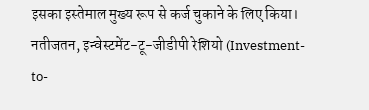इसका इस्तेमाल मुख्य रूप से कर्ज चुकाने के लिए किया। नतीजतन, इन्वेस्टमेंट-टू-जीडीपी रेशियो (Investment-to-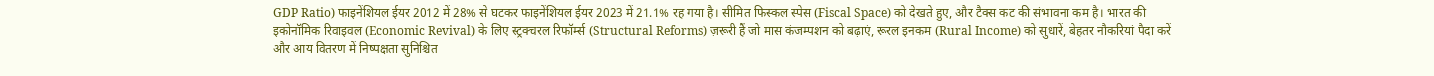GDP Ratio) फाइनेंशियल ईयर 2012 में 28% से घटकर फाइनेंशियल ईयर 2023 में 21.1% रह गया है। सीमित फिस्कल स्पेस (Fiscal Space) को देखते हुए, और टैक्स कट की संभावना कम है। भारत की इकोनॉमिक रिवाइवल (Economic Revival) के लिए स्ट्रक्चरल रिफॉर्म्स (Structural Reforms) ज़रूरी हैं जो मास कंजम्पशन को बढ़ाएं, रूरल इनकम (Rural Income) को सुधारें, बेहतर नौकरियां पैदा करें और आय वितरण में निष्पक्षता सुनिश्चित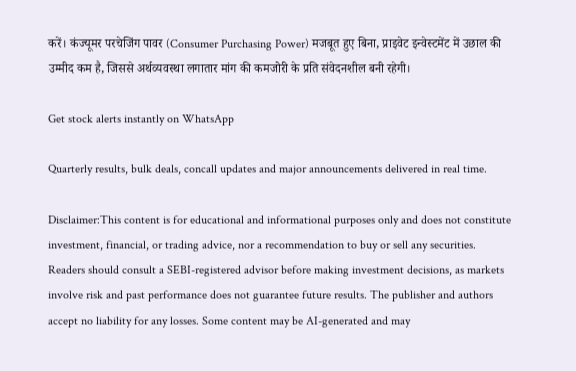करें। कंज्यूमर परचेजिंग पावर (Consumer Purchasing Power) मजबूत हुए बिना, प्राइवेट इन्वेस्टमेंट में उछाल की उम्मीद कम है, जिससे अर्थव्यवस्था लगातार मांग की कमजोरी के प्रति संवेदनशील बनी रहेगी।

Get stock alerts instantly on WhatsApp

Quarterly results, bulk deals, concall updates and major announcements delivered in real time.

Disclaimer:This content is for educational and informational purposes only and does not constitute investment, financial, or trading advice, nor a recommendation to buy or sell any securities. Readers should consult a SEBI-registered advisor before making investment decisions, as markets involve risk and past performance does not guarantee future results. The publisher and authors accept no liability for any losses. Some content may be AI-generated and may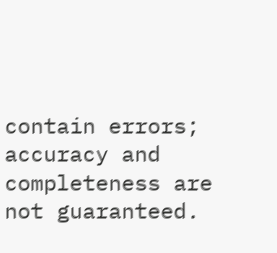contain errors; accuracy and completeness are not guaranteed.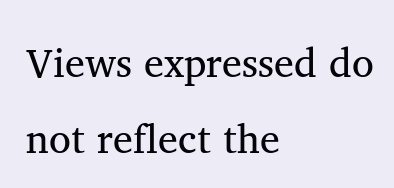Views expressed do not reflect the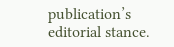publication’s editorial stance.